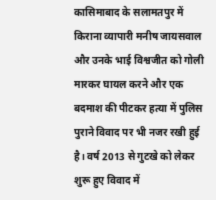कासिमाबाद के सलामतपुर में किराना व्यापारी मनीष जायसवाल और उनके भाई विश्वजीत को गोली मारकर घायल करने और एक बदमाश की पीटकर हत्या में पुलिस पुराने विवाद पर भी नजर रखी हुई है। वर्ष 2013 से गुटखे को लेकर शुरू हुए विवाद में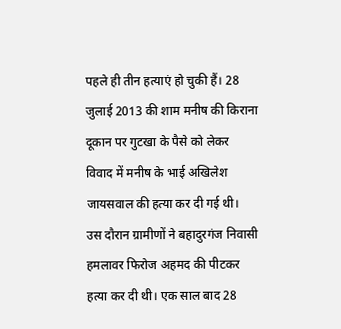पहले ही तीन हत्याएं हो चुकी हैं। 28 जुलाई 2013 की शाम मनीष की किराना दूकान पर गुटखा के पैसे को लेकर विवाद में मनीष के भाई अखिलेश जायसवाल की हत्या कर दी गई थी।
उस दौरान ग्रामीणों ने बहादुरगंज निवासी हमलावर फिरोज अहमद की पीटकर हत्या कर दी थी। एक साल बाद 28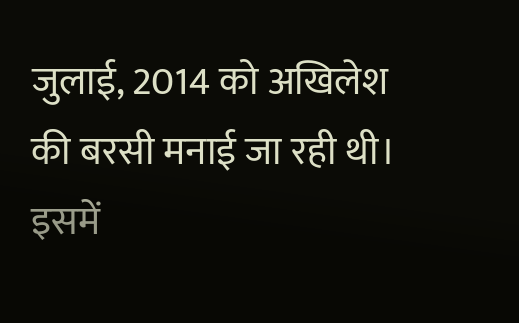जुलाई, 2014 को अखिलेश की बरसी मनाई जा रही थी। इसमें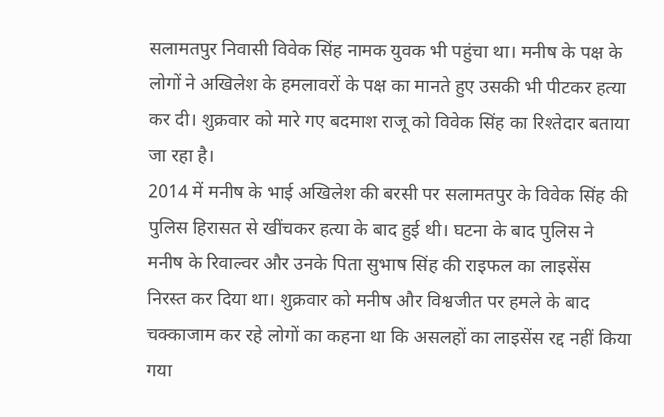सलामतपुर निवासी विवेक सिंह नामक युवक भी पहुंचा था। मनीष के पक्ष के लोगों ने अखिलेश के हमलावरों के पक्ष का मानते हुए उसकी भी पीटकर हत्या कर दी। शुक्रवार को मारे गए बदमाश राजू को विवेक सिंह का रिश्तेदार बताया जा रहा है।
2014 में मनीष के भाई अखिलेश की बरसी पर सलामतपुर के विवेक सिंह की पुलिस हिरासत से खींचकर हत्या के बाद हुई थी। घटना के बाद पुलिस ने मनीष के रिवाल्वर और उनके पिता सुभाष सिंह की राइफल का लाइसेंस निरस्त कर दिया था। शुक्रवार को मनीष और विश्वजीत पर हमले के बाद चक्काजाम कर रहे लोगों का कहना था कि असलहों का लाइसेंस रद्द नहीं किया गया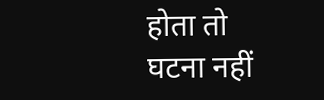होता तो घटना नहीं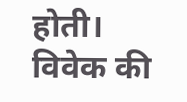होती। विवेक की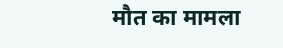मौत का मामला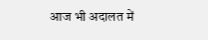आज भी अदालत में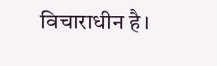विचाराधीन है।